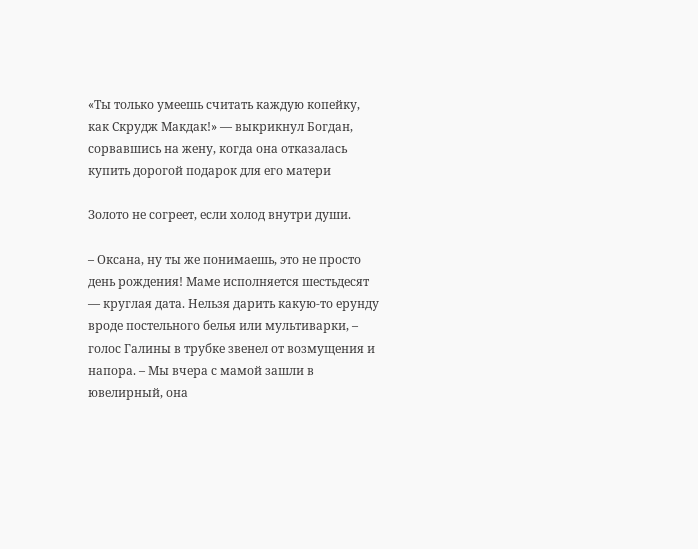«Ты только умеешь считать каждую копейку, как Скрудж Макдак!» — выкрикнул Богдан, сорвавшись на жену, когда она отказалась купить дорогой подарок для его матери

Золото не согреет, если холод внутри души.

– Оксана, ну ты же понимаешь, это не просто день рождения! Маме исполняется шестьдесят — круглая дата. Нельзя дарить какую-то ерунду вроде постельного белья или мультиварки, – голос Галины в трубке звенел от возмущения и напора. – Мы вчера с мамой зашли в ювелирный, она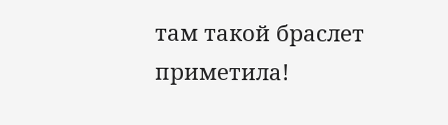там такой браслет приметила!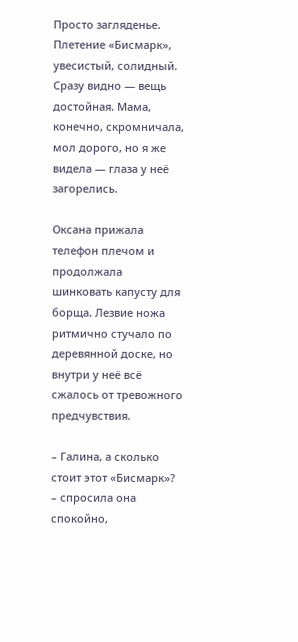Просто загляденье. Плетение «Бисмарк», увесистый, солидный. Сразу видно — вещь достойная. Мама, конечно, скромничала, мол дорого, но я же видела — глаза у неё загорелись.

Оксана прижала телефон плечом и продолжала шинковать капусту для борща. Лезвие ножа ритмично стучало по деревянной доске, но внутри у неё всё сжалось от тревожного предчувствия.

– Галина, а сколько стоит этот «Бисмарк»? – спросила она спокойно,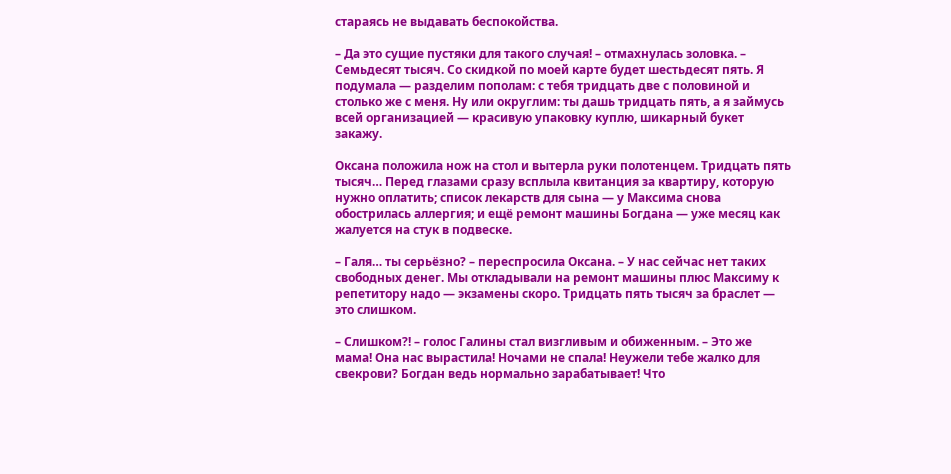стараясь не выдавать беспокойства.

– Да это сущие пустяки для такого случая! – отмахнулась золовка. – Семьдесят тысяч. Со скидкой по моей карте будет шестьдесят пять. Я подумала — разделим пополам: с тебя тридцать две с половиной и столько же с меня. Ну или округлим: ты дашь тридцать пять, а я займусь всей организацией — красивую упаковку куплю, шикарный букет закажу.

Оксана положила нож на стол и вытерла руки полотенцем. Тридцать пять тысяч… Перед глазами сразу всплыла квитанция за квартиру, которую нужно оплатить; список лекарств для сына — у Максима снова обострилась аллергия; и ещё ремонт машины Богдана — уже месяц как жалуется на стук в подвеске.

– Галя… ты серьёзно? – переспросила Оксана. – У нас сейчас нет таких свободных денег. Мы откладывали на ремонт машины плюс Максиму к репетитору надо — экзамены скоро. Тридцать пять тысяч за браслет — это слишком.

– Слишком?! – голос Галины стал визгливым и обиженным. – Это же мама! Она нас вырастила! Ночами не спала! Неужели тебе жалко для свекрови? Богдан ведь нормально зарабатывает! Что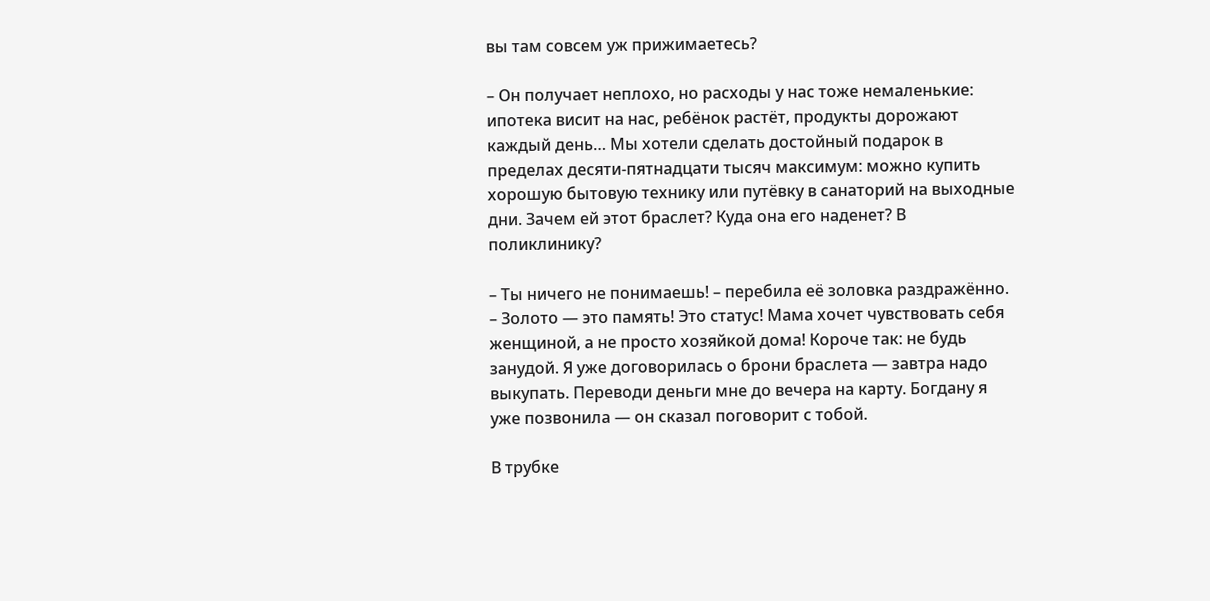вы там совсем уж прижимаетесь?

– Он получает неплохо, но расходы у нас тоже немаленькие: ипотека висит на нас, ребёнок растёт, продукты дорожают каждый день… Мы хотели сделать достойный подарок в пределах десяти-пятнадцати тысяч максимум: можно купить хорошую бытовую технику или путёвку в санаторий на выходные дни. Зачем ей этот браслет? Куда она его наденет? В поликлинику?

– Ты ничего не понимаешь! – перебила её золовка раздражённо. – Золото — это память! Это статус! Мама хочет чувствовать себя женщиной, а не просто хозяйкой дома! Короче так: не будь занудой. Я уже договорилась о брони браслета — завтра надо выкупать. Переводи деньги мне до вечера на карту. Богдану я уже позвонила — он сказал поговорит с тобой.

В трубке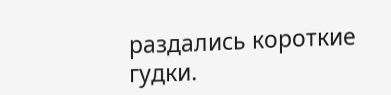раздались короткие гудки.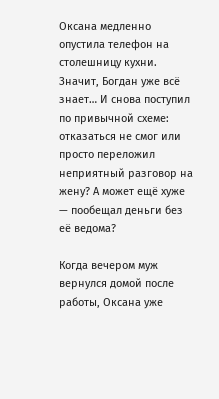Оксана медленно опустила телефон на столешницу кухни. Значит, Богдан уже всё знает… И снова поступил по привычной схеме: отказаться не смог или просто переложил неприятный разговор на жену? А может ещё хуже — пообещал деньги без её ведома?

Когда вечером муж вернулся домой после работы, Оксана уже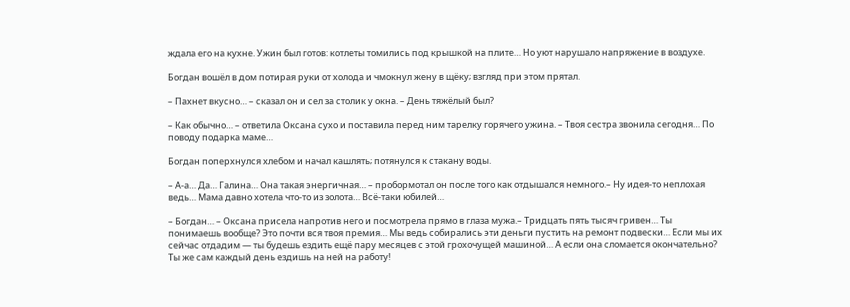ждала его на кухне. Ужин был готов: котлеты томились под крышкой на плите… Но уют нарушало напряжение в воздухе.

Богдан вошёл в дом потирая руки от холода и чмокнул жену в щёку; взгляд при этом прятал.

– Пахнет вкусно… – сказал он и сел за столик у окна. – День тяжёлый был?

– Как обычно… – ответила Оксана сухо и поставила перед ним тарелку горячего ужина. – Твоя сестра звонила сегодня… По поводу подарка маме…

Богдан поперхнулся хлебом и начал кашлять; потянулся к стакану воды.

– А-а… Да… Галина… Она такая энергичная… – пробормотал он после того как отдышался немного.– Ну идея-то неплохая ведь… Мама давно хотела что-то из золота… Всё-таки юбилей…

– Богдан… – Оксана присела напротив него и посмотрела прямо в глаза мужа.– Тридцать пять тысяч гривен… Ты понимаешь вообще? Это почти вся твоя премия… Мы ведь собирались эти деньги пустить на ремонт подвески… Если мы их сейчас отдадим — ты будешь ездить ещё пару месяцев с этой грохочущей машиной… А если она сломается окончательно? Ты же сам каждый день ездишь на ней на работу!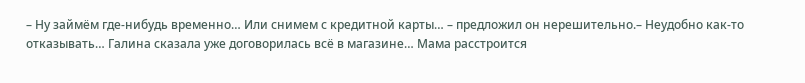– Ну займём где-нибудь временно… Или снимем с кредитной карты… – предложил он нерешительно.– Неудобно как-то отказывать… Галина сказала уже договорилась всё в магазине… Мама расстроится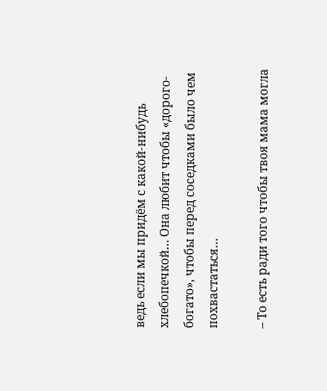ведь если мы придём с какой-нибудь хлебопечкой… Она любит чтобы «дорого-богато», чтобы перед соседками было чем похвастаться…

– То есть ради того чтобы твоя мама могла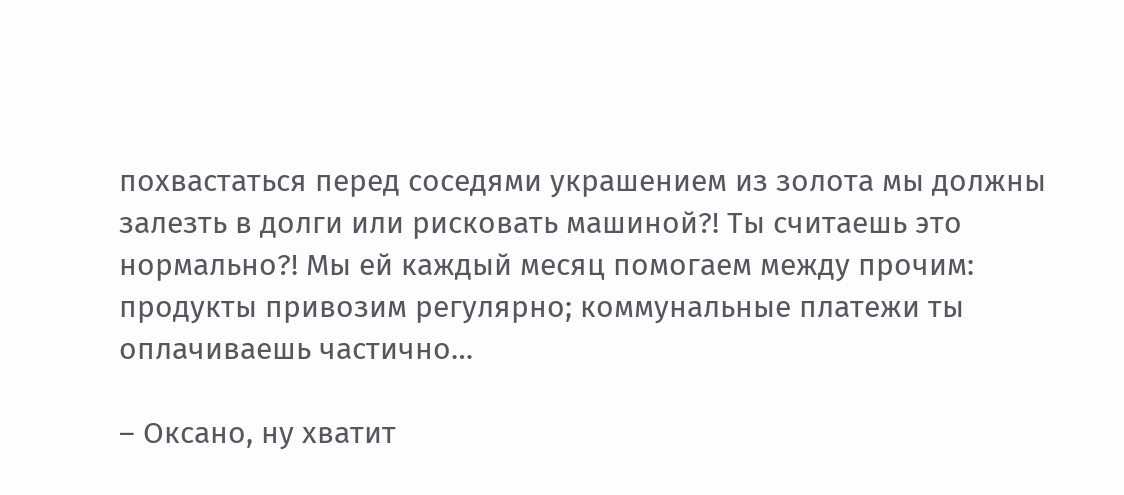похвастаться перед соседями украшением из золота мы должны залезть в долги или рисковать машиной?! Ты считаешь это нормально?! Мы ей каждый месяц помогаем между прочим: продукты привозим регулярно; коммунальные платежи ты оплачиваешь частично…

– Оксано, ну хватит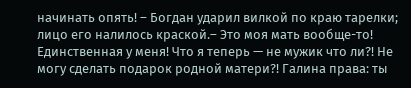начинать опять! – Богдан ударил вилкой по краю тарелки; лицо его налилось краской.– Это моя мать вообще-то! Единственная у меня! Что я теперь — не мужик что ли?! Не могу сделать подарок родной матери?! Галина права: ты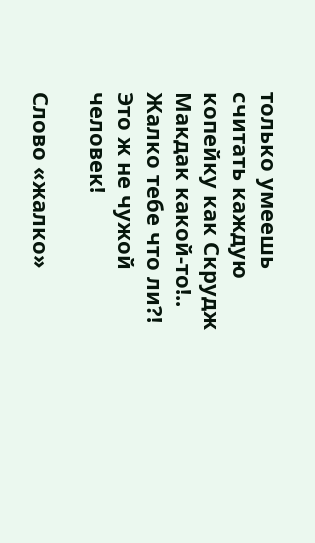только умеешь считать каждую копейку как Скрудж Макдак какой-то!.. Жалко тебе что ли?! Это ж не чужой человек!

Слово «жалко»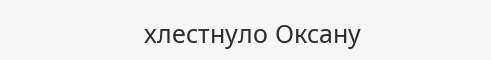хлестнуло Оксану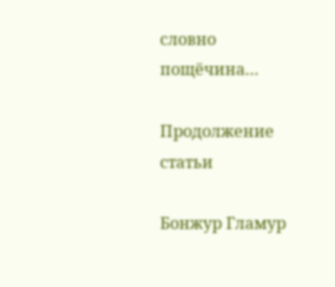словно пощёчина…

Продолжение статьи

Бонжур Гламур